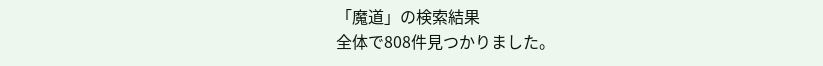「魔道」の検索結果
全体で808件見つかりました。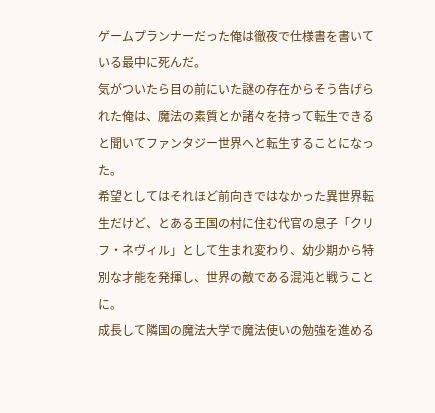ゲームプランナーだった俺は徹夜で仕様書を書いている最中に死んだ。
気がついたら目の前にいた謎の存在からそう告げられた俺は、魔法の素質とか諸々を持って転生できると聞いてファンタジー世界へと転生することになった。
希望としてはそれほど前向きではなかった異世界転生だけど、とある王国の村に住む代官の息子「クリフ・ネヴィル」として生まれ変わり、幼少期から特別な才能を発揮し、世界の敵である混沌と戦うことに。
成長して隣国の魔法大学で魔法使いの勉強を進める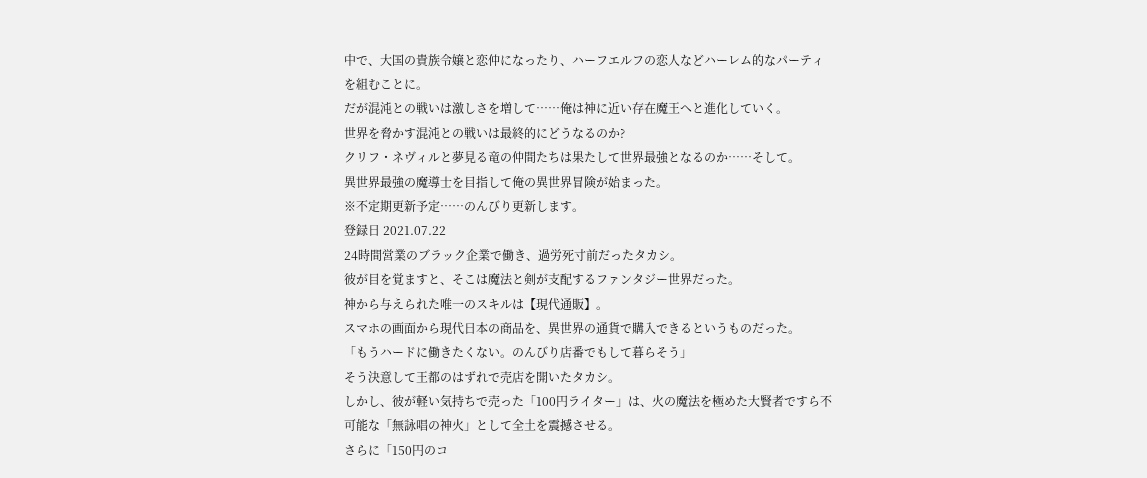中で、大国の貴族令嬢と恋仲になったり、ハーフエルフの恋人などハーレム的なパーティを組むことに。
だが混沌との戦いは激しさを増して……俺は神に近い存在魔王へと進化していく。
世界を脅かす混沌との戦いは最終的にどうなるのか?
クリフ・ネヴィルと夢見る竜の仲間たちは果たして世界最強となるのか……そして。
異世界最強の魔導士を目指して俺の異世界冒険が始まった。
※不定期更新予定……のんびり更新します。
登録日 2021.07.22
24時間営業のブラック企業で働き、過労死寸前だったタカシ。
彼が目を覚ますと、そこは魔法と剣が支配するファンタジー世界だった。
神から与えられた唯一のスキルは【現代通販】。
スマホの画面から現代日本の商品を、異世界の通貨で購入できるというものだった。
「もうハードに働きたくない。のんびり店番でもして暮らそう」
そう決意して王都のはずれで売店を開いたタカシ。
しかし、彼が軽い気持ちで売った「100円ライター」は、火の魔法を極めた大賢者ですら不可能な「無詠唱の神火」として全土を震撼させる。
さらに「150円のコ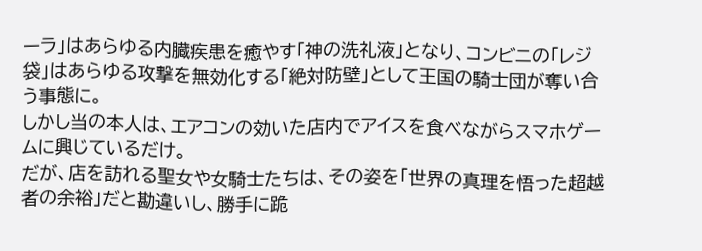ーラ」はあらゆる内臓疾患を癒やす「神の洗礼液」となり、コンビニの「レジ袋」はあらゆる攻撃を無効化する「絶対防壁」として王国の騎士団が奪い合う事態に。
しかし当の本人は、エアコンの効いた店内でアイスを食べながらスマホゲームに興じているだけ。
だが、店を訪れる聖女や女騎士たちは、その姿を「世界の真理を悟った超越者の余裕」だと勘違いし、勝手に跪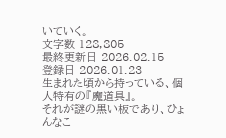いていく。
文字数 128,805
最終更新日 2026.02.15
登録日 2026.01.23
生まれた頃から持っている、個人特有の『魔道具』。
それが謎の黒い板であり、ひょんなこ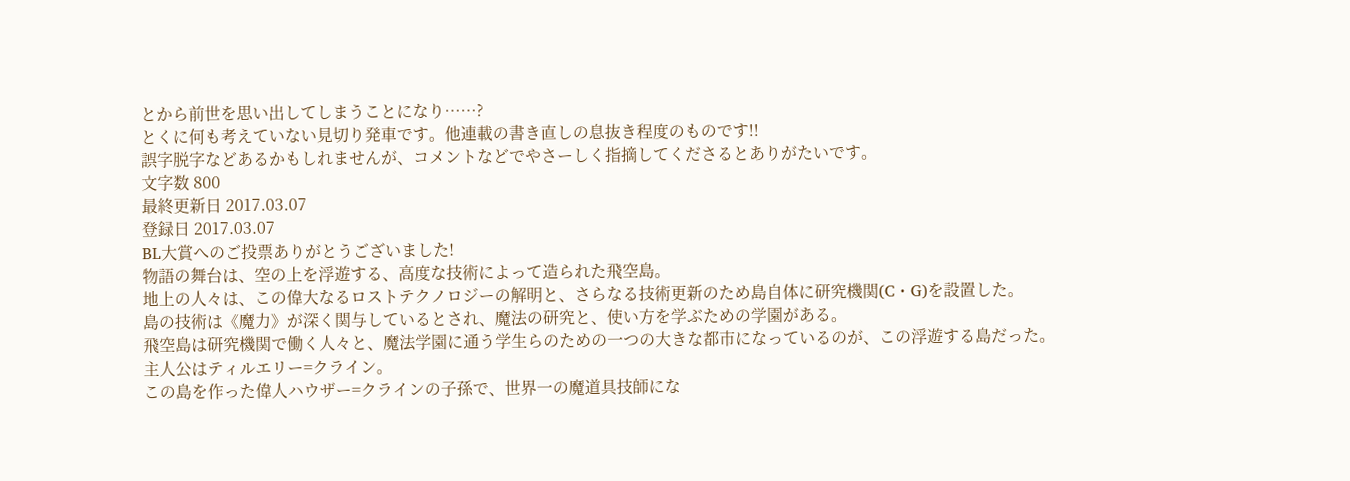とから前世を思い出してしまうことになり……?
とくに何も考えていない見切り発車です。他連載の書き直しの息抜き程度のものです!!
誤字脱字などあるかもしれませんが、コメントなどでやさーしく指摘してくださるとありがたいです。
文字数 800
最終更新日 2017.03.07
登録日 2017.03.07
BL大賞へのご投票ありがとうございました!
物語の舞台は、空の上を浮遊する、高度な技術によって造られた飛空島。
地上の人々は、この偉大なるロストテクノロジーの解明と、さらなる技術更新のため島自体に研究機関(C・G)を設置した。
島の技術は《魔力》が深く関与しているとされ、魔法の研究と、使い方を学ぶための学園がある。
飛空島は研究機関で働く人々と、魔法学園に通う学生らのための一つの大きな都市になっているのが、この浮遊する島だった。
主人公はティルエリー=クライン。
この島を作った偉人ハウザー=クラインの子孫で、世界一の魔道具技師にな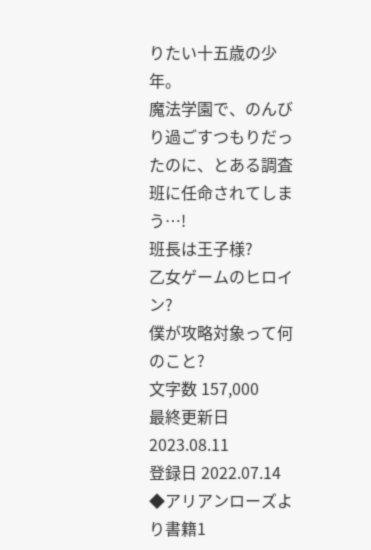りたい十五歳の少年。
魔法学園で、のんびり過ごすつもりだったのに、とある調査班に任命されてしまう…!
班長は王子様?
乙女ゲームのヒロイン?
僕が攻略対象って何のこと?
文字数 157,000
最終更新日 2023.08.11
登録日 2022.07.14
◆アリアンローズより書籍1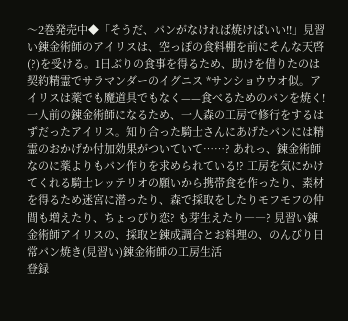〜2巻発売中◆「そうだ、パンがなければ焼けばいい!!」見習い錬金術師のアイリスは、空っぽの食料棚を前にそんな天啓(?)を受ける。1日ぶりの食事を得るため、助けを借りたのは契約精霊でサラマンダーのイグニス *サンショウウオ似。アイリスは薬でも魔道具でもなく——食べるためのパンを焼く! 一人前の錬金術師になるため、一人森の工房で修行をするはずだったアイリス。知り合った騎士さんにあげたパンには精霊のおかげか付加効果がついていて……? あれっ、錬金術師なのに薬よりもパン作りを求められている!? 工房を気にかけてくれる騎士レッテリオの願いから携帯食を作ったり、素材を得るため迷宮に潜ったり、森で採取をしたりモフモフの仲間も増えたり、ちょっぴり恋? も芽生えたり――? 見習い錬金術師アイリスの、採取と錬成調合とお料理の、のんびり日常パン焼き(見習い)錬金術師の工房生活
登録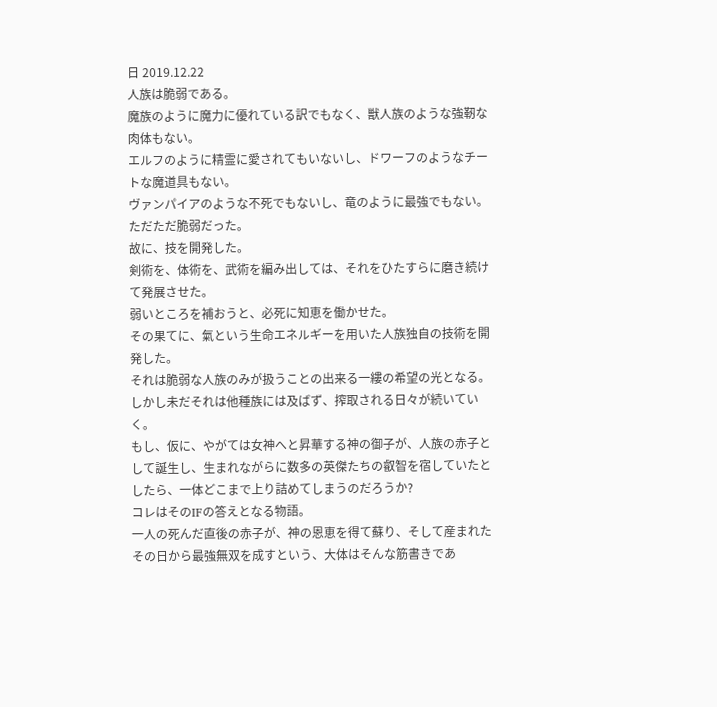日 2019.12.22
人族は脆弱である。
魔族のように魔力に優れている訳でもなく、獣人族のような強靭な肉体もない。
エルフのように精霊に愛されてもいないし、ドワーフのようなチートな魔道具もない。
ヴァンパイアのような不死でもないし、竜のように最強でもない。
ただただ脆弱だった。
故に、技を開発した。
剣術を、体術を、武術を編み出しては、それをひたすらに磨き続けて発展させた。
弱いところを補おうと、必死に知恵を働かせた。
その果てに、氣という生命エネルギーを用いた人族独自の技術を開発した。
それは脆弱な人族のみが扱うことの出来る一縷の希望の光となる。
しかし未だそれは他種族には及ばず、搾取される日々が続いていく。
もし、仮に、やがては女神へと昇華する神の御子が、人族の赤子として誕生し、生まれながらに数多の英傑たちの叡智を宿していたとしたら、一体どこまで上り詰めてしまうのだろうか?
コレはそのIFの答えとなる物語。
一人の死んだ直後の赤子が、神の恩恵を得て蘇り、そして産まれたその日から最強無双を成すという、大体はそんな筋書きであ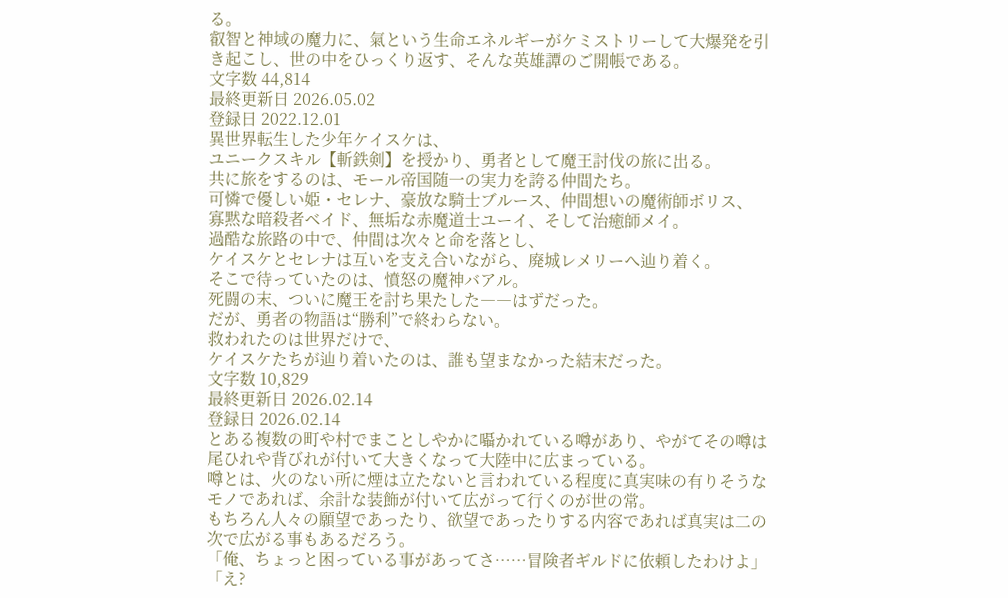る。
叡智と神域の魔力に、氣という生命エネルギーがケミストリーして大爆発を引き起こし、世の中をひっくり返す、そんな英雄譚のご開帳である。
文字数 44,814
最終更新日 2026.05.02
登録日 2022.12.01
異世界転生した少年ケイスケは、
ユニークスキル【斬鉄剣】を授かり、勇者として魔王討伐の旅に出る。
共に旅をするのは、モール帝国随一の実力を誇る仲間たち。
可憐で優しい姫・セレナ、豪放な騎士ブルース、仲間想いの魔術師ボリス、
寡黙な暗殺者ベイド、無垢な赤魔道士ユーイ、そして治癒師メイ。
過酷な旅路の中で、仲間は次々と命を落とし、
ケイスケとセレナは互いを支え合いながら、廃城レメリーへ辿り着く。
そこで待っていたのは、憤怒の魔神バアル。
死闘の末、ついに魔王を討ち果たした――はずだった。
だが、勇者の物語は“勝利”で終わらない。
救われたのは世界だけで、
ケイスケたちが辿り着いたのは、誰も望まなかった結末だった。
文字数 10,829
最終更新日 2026.02.14
登録日 2026.02.14
とある複数の町や村でまことしやかに囁かれている噂があり、やがてその噂は尾ひれや背びれが付いて大きくなって大陸中に広まっている。
噂とは、火のない所に煙は立たないと言われている程度に真実味の有りそうなモノであれば、余計な装飾が付いて広がって行くのが世の常。
もちろん人々の願望であったり、欲望であったりする内容であれば真実は二の次で広がる事もあるだろう。
「俺、ちょっと困っている事があってさ……冒険者ギルドに依頼したわけよ」
「え?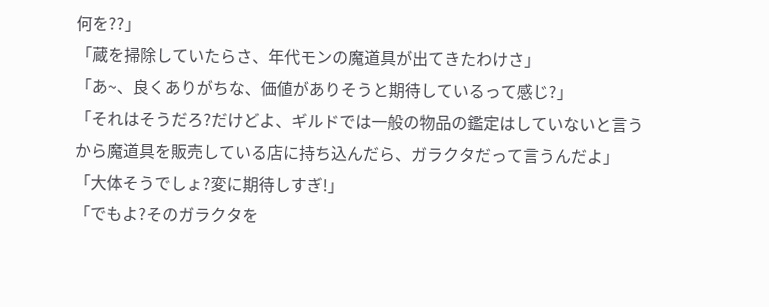何を??」
「蔵を掃除していたらさ、年代モンの魔道具が出てきたわけさ」
「あ~、良くありがちな、価値がありそうと期待しているって感じ?」
「それはそうだろ?だけどよ、ギルドでは一般の物品の鑑定はしていないと言うから魔道具を販売している店に持ち込んだら、ガラクタだって言うんだよ」
「大体そうでしょ?変に期待しすぎ!」
「でもよ?そのガラクタを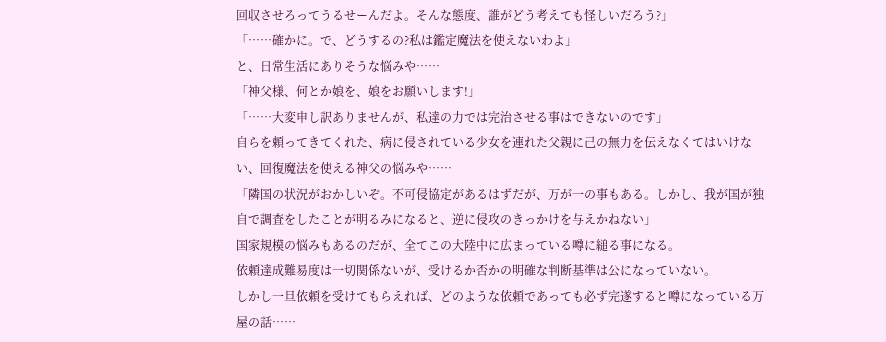回収させろってうるせーんだよ。そんな態度、誰がどう考えても怪しいだろう?」
「……確かに。で、どうするの?私は鑑定魔法を使えないわよ」
と、日常生活にありそうな悩みや……
「神父様、何とか娘を、娘をお願いします!」
「……大変申し訳ありませんが、私達の力では完治させる事はできないのです」
自らを頼ってきてくれた、病に侵されている少女を連れた父親に己の無力を伝えなくてはいけない、回復魔法を使える神父の悩みや……
「隣国の状況がおかしいぞ。不可侵協定があるはずだが、万が一の事もある。しかし、我が国が独自で調査をしたことが明るみになると、逆に侵攻のきっかけを与えかねない」
国家規模の悩みもあるのだが、全てこの大陸中に広まっている噂に縋る事になる。
依頼達成難易度は一切関係ないが、受けるか否かの明確な判断基準は公になっていない。
しかし一旦依頼を受けてもらえれば、どのような依頼であっても必ず完遂すると噂になっている万屋の話……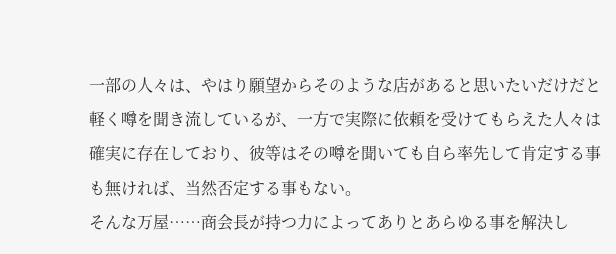一部の人々は、やはり願望からそのような店があると思いたいだけだと軽く噂を聞き流しているが、一方で実際に依頼を受けてもらえた人々は確実に存在しており、彼等はその噂を聞いても自ら率先して肯定する事も無ければ、当然否定する事もない。
そんな万屋……商会長が持つ力によってありとあらゆる事を解決し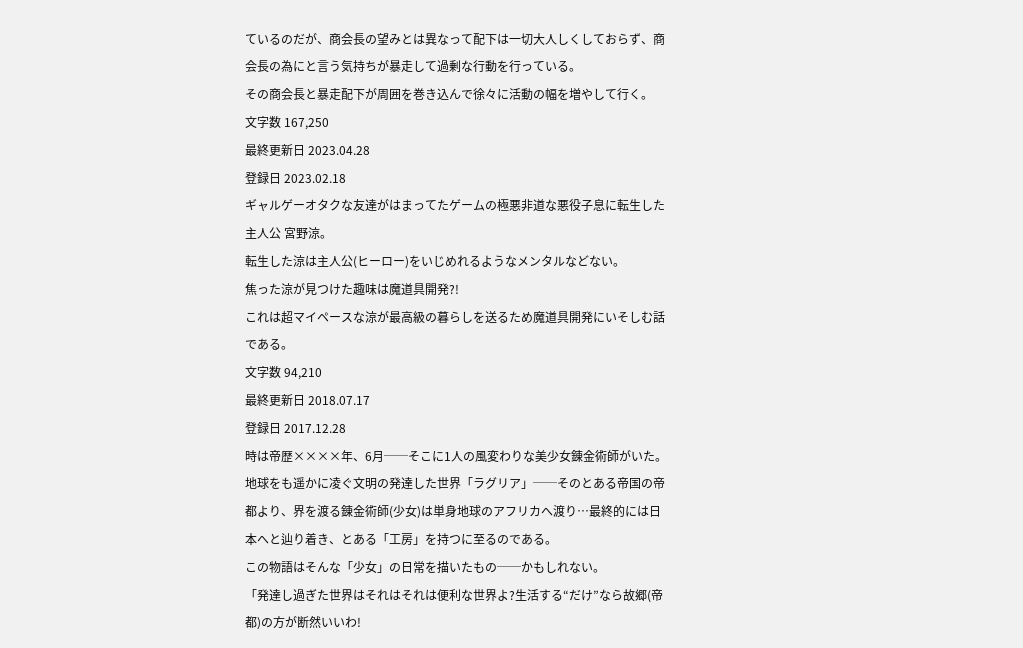ているのだが、商会長の望みとは異なって配下は一切大人しくしておらず、商会長の為にと言う気持ちが暴走して過剰な行動を行っている。
その商会長と暴走配下が周囲を巻き込んで徐々に活動の幅を増やして行く。
文字数 167,250
最終更新日 2023.04.28
登録日 2023.02.18
ギャルゲーオタクな友達がはまってたゲームの極悪非道な悪役子息に転生した主人公 宮野涼。
転生した涼は主人公(ヒーロー)をいじめれるようなメンタルなどない。
焦った涼が見つけた趣味は魔道具開発?!
これは超マイペースな涼が最高級の暮らしを送るため魔道具開発にいそしむ話である。
文字数 94,210
最終更新日 2018.07.17
登録日 2017.12.28
時は帝歴××××年、6月──そこに1人の風変わりな美少女錬金術師がいた。
地球をも遥かに凌ぐ文明の発達した世界「ラグリア」──そのとある帝国の帝都より、界を渡る錬金術師(少女)は単身地球のアフリカへ渡り…最終的には日本へと辿り着き、とある「工房」を持つに至るのである。
この物語はそんな「少女」の日常を描いたもの──かもしれない。
「発達し過ぎた世界はそれはそれは便利な世界よ?生活する“だけ”なら故郷(帝都)の方が断然いいわ!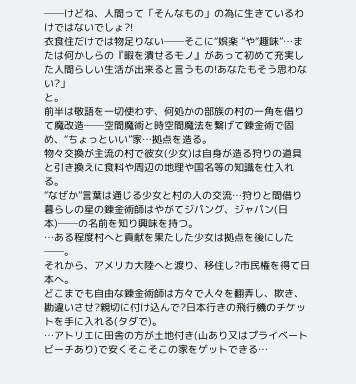──けどね、人間って「そんなもの」の為に生きているわけではないでしょ?!
衣食住だけでは物足りない──そこに“娯楽 ”や“趣味”…または何かしらの『暇を潰せるモノ』があって初めて充実した人間らしい生活が出来ると言うもの!あなたもそう思わない?」
と。
前半は敬語を一切使わず、何処かの部族の村の一角を借りて魔改造──空間魔術と時空間魔法を繋げて錬金術で固め、“ちょっといい”家…拠点を造る。
物々交換が主流の村で彼女(少女)は自身が造る狩りの道具と引き換えに食料や周辺の地理や国名等の知識を仕入れる。
“なぜか”言葉は通じる少女と村の人の交流…狩りと間借り暮らしの星の錬金術師はやがてジパング、ジャパン(日本)──の名前を知り興味を持つ。
…ある程度村へと貢献を果たした少女は拠点を後にした──。
それから、アメリカ大陸へと渡り、移住し?市民権を得て日本へ。
どこまでも自由な錬金術師は方々で人々を翻弄し、欺き、勘違いさせ?親切に付け込んで?日本行きの飛行機のチケットを手に入れる(タダで)。
…アトリエに田舎の方が土地付き(山あり又はプライベートビーチあり)で安くそこそこの家をゲットできる…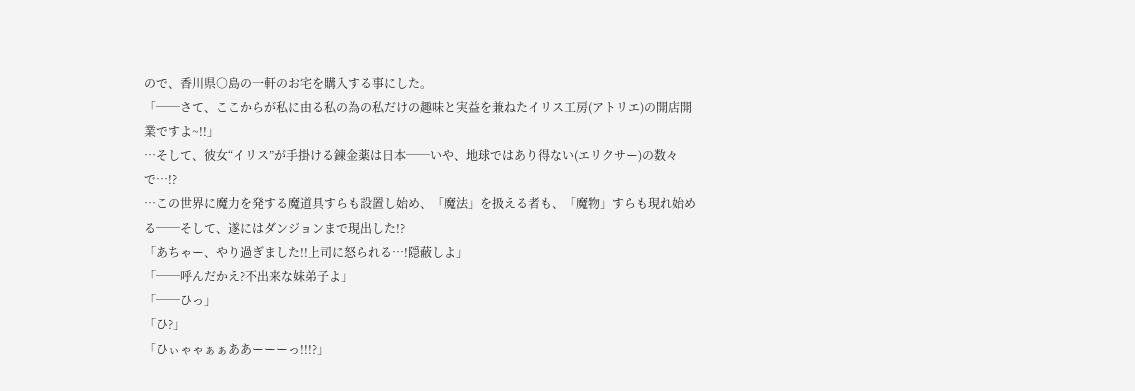ので、香川県○島の一軒のお宅を購入する事にした。
「──さて、ここからが私に由る私の為の私だけの趣味と実益を兼ねたイリス工房(アトリエ)の開店開業ですよ~!!」
…そして、彼女“イリス”が手掛ける錬金薬は日本──いや、地球ではあり得ない(エリクサー)の数々で…!?
…この世界に魔力を発する魔道具すらも設置し始め、「魔法」を扱える者も、「魔物」すらも現れ始める──そして、遂にはダンジョンまで現出した!?
「あちゃー、やり過ぎました!!上司に怒られる…!隠蔽しよ」
「──呼んだかえ?不出来な妹弟子よ」
「──ひっ」
「ひ?」
「ひぃゃゃぁぁああーーーっ!!!?」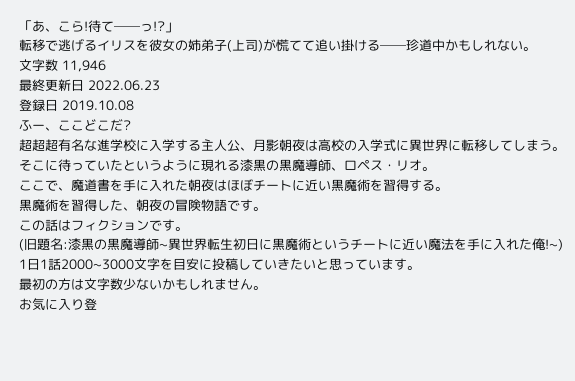「あ、こら!待て──っ!?」
転移で逃げるイリスを彼女の姉弟子(上司)が慌てて追い掛ける──珍道中かもしれない。
文字数 11,946
最終更新日 2022.06.23
登録日 2019.10.08
ふー、ここどこだ?
超超超有名な進学校に入学する主人公、月影朝夜は高校の入学式に異世界に転移してしまう。
そこに待っていたというように現れる漆黒の黒魔導師、ロペス・リオ。
ここで、魔道書を手に入れた朝夜はほぼチートに近い黒魔術を習得する。
黒魔術を習得した、朝夜の冒険物語です。
この話はフィクションです。
(旧題名:漆黒の黒魔導師~異世界転生初日に黒魔術というチートに近い魔法を手に入れた俺!~)
1日1話2000~3000文字を目安に投稿していきたいと思っています。
最初の方は文字数少ないかもしれません。
お気に入り登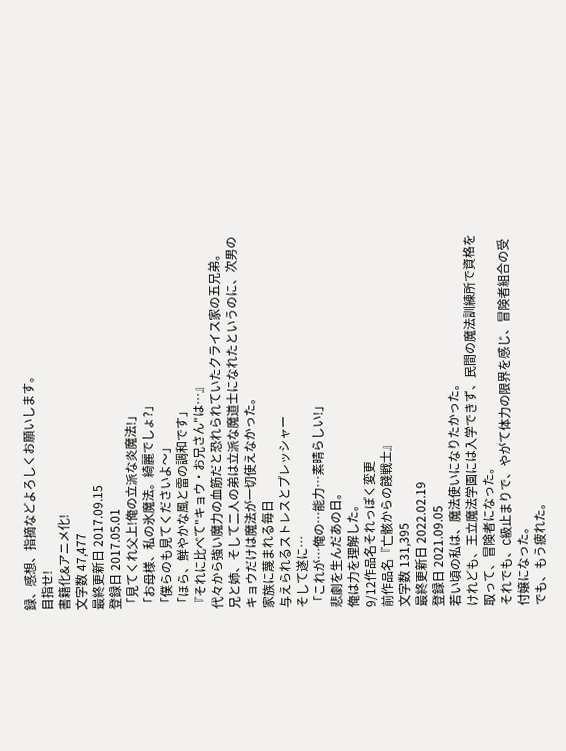録、感想、指摘などよろしくお願いします。
目指せ!
書籍化&アニメ化!
文字数 47,477
最終更新日 2017.09.15
登録日 2017.05.01
「見てくれ父上!俺の立派な炎魔法!」
「お母様、私の氷魔法。綺麗でしょ?」
「僕らのも見てくださいよ〜」
「ほら、鮮やかな風と雷の調和です」
『それに比べて"キョウ・お兄さん"は…』
代々から強い魔力の血筋だと恐れられていたクライス家の五兄弟。
兄と姉、そして二人の弟は立派な魔道士になれたというのに、次男のキョウだけは魔法が一切使えなかった。
家族に蔑まれる毎日
与えられるストレスとプレッシャー
そして遂に…
「これが…俺の…能力…素晴らしい!」
悲劇を生んだあの日。
俺は力を理解した。
9/12作品名それっぽく変更
前作品名『亡骸からの餞戦士』
文字数 131,395
最終更新日 2022.02.19
登録日 2021.09.05
若い頃の私は、魔法使いになりたかった。
けれども、王立魔法学園には入学できず、民間の魔法訓練所で資格を取って、冒険者になった。
それでも、C級止まりで、やがて体力の限界を感じ、冒険者組合の受付嬢になった。
でも、もう疲れた。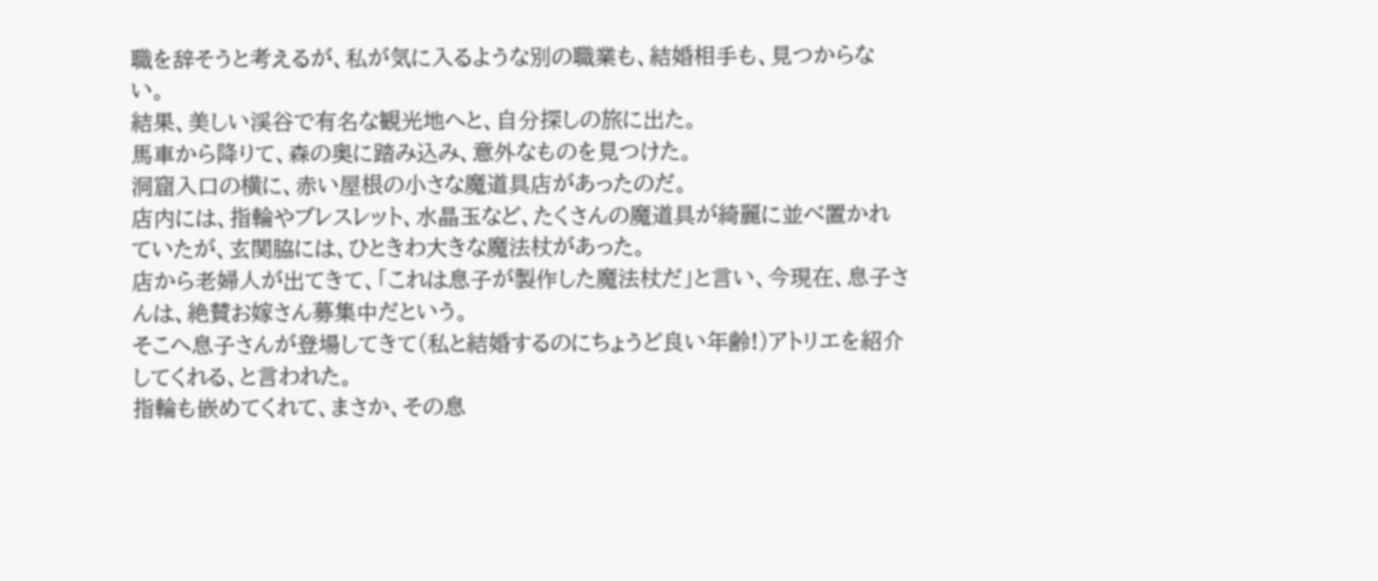職を辞そうと考えるが、私が気に入るような別の職業も、結婚相手も、見つからない。
結果、美しい渓谷で有名な観光地へと、自分探しの旅に出た。
馬車から降りて、森の奥に踏み込み、意外なものを見つけた。
洞窟入口の横に、赤い屋根の小さな魔道具店があったのだ。
店内には、指輪やブレスレット、水晶玉など、たくさんの魔道具が綺麗に並べ置かれていたが、玄関脇には、ひときわ大きな魔法杖があった。
店から老婦人が出てきて、「これは息子が製作した魔法杖だ」と言い、今現在、息子さんは、絶賛お嫁さん募集中だという。
そこへ息子さんが登場してきて(私と結婚するのにちょうど良い年齢!)アトリエを紹介してくれる、と言われた。
指輪も嵌めてくれて、まさか、その息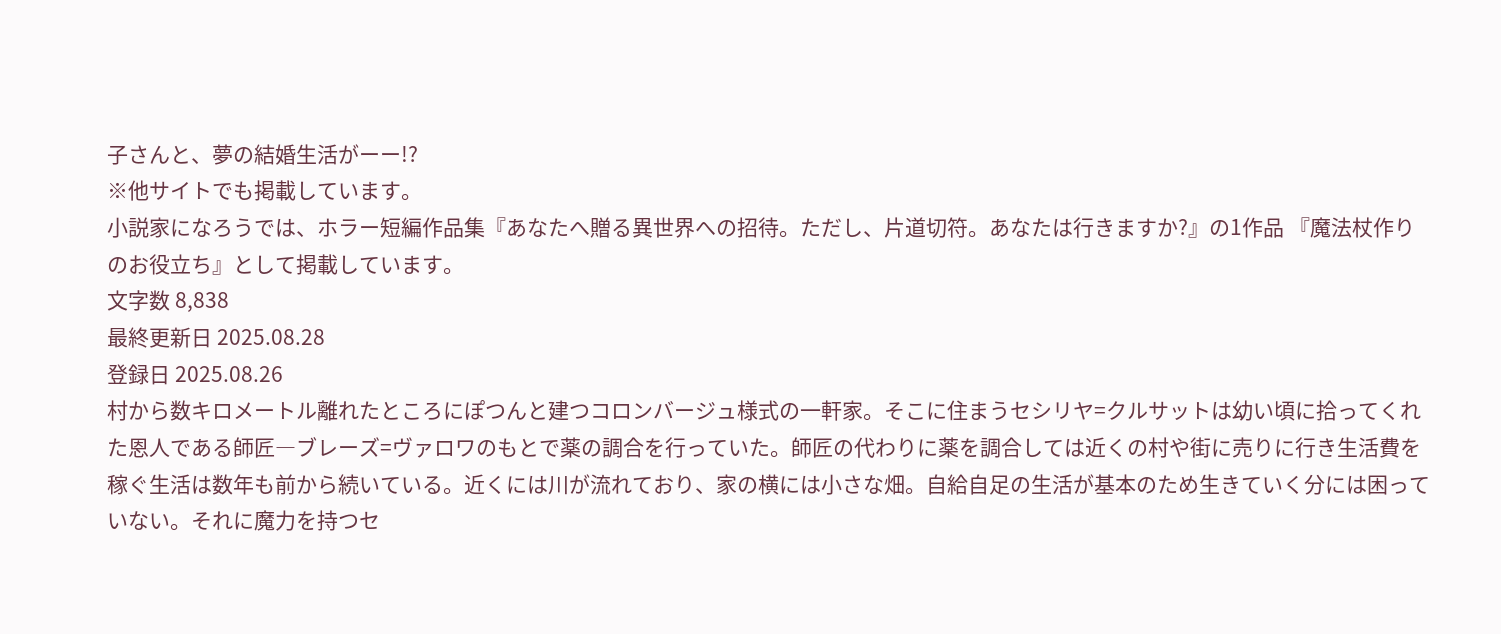子さんと、夢の結婚生活がーー!?
※他サイトでも掲載しています。
小説家になろうでは、ホラー短編作品集『あなたへ贈る異世界への招待。ただし、片道切符。あなたは行きますか?』の1作品 『魔法杖作りのお役立ち』として掲載しています。
文字数 8,838
最終更新日 2025.08.28
登録日 2025.08.26
村から数キロメートル離れたところにぽつんと建つコロンバージュ様式の一軒家。そこに住まうセシリヤ=クルサットは幼い頃に拾ってくれた恩人である師匠―ブレーズ=ヴァロワのもとで薬の調合を行っていた。師匠の代わりに薬を調合しては近くの村や街に売りに行き生活費を稼ぐ生活は数年も前から続いている。近くには川が流れており、家の横には小さな畑。自給自足の生活が基本のため生きていく分には困っていない。それに魔力を持つセ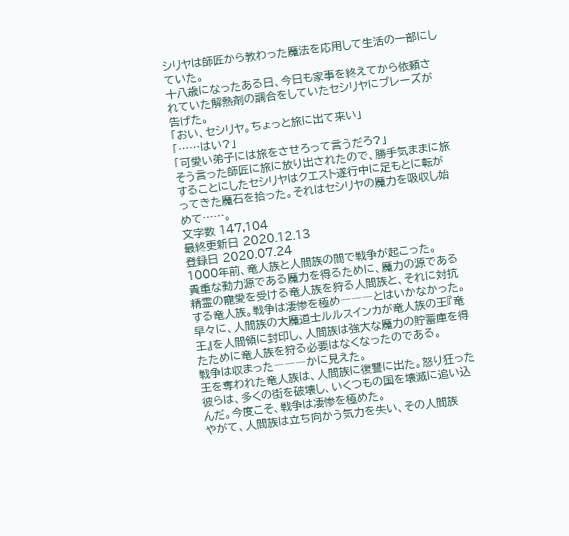シリヤは師匠から教わった魔法を応用して生活の一部にしていた。
十八歳になったある日、今日も家事を終えてから依頼されていた解熱剤の調合をしていたセシリヤにブレーズが告げた。
「おい、セシリヤ。ちょっと旅に出て来い」
「……はい?」
「可愛い弟子には旅をさせろって言うだろ?」
そう言った師匠に旅に放り出されたので、勝手気ままに旅することにしたセシリヤはクエスト遂行中に足もとに転がってきた魔石を拾った。それはセシリヤの魔力を吸収し始めて……。
文字数 147,104
最終更新日 2020.12.13
登録日 2020.07.24
1000年前、竜人族と人間族の間で戦争が起こった。
貴重な動力源である魔力を得るために、魔力の源である精霊の寵愛を受ける竜人族を狩る人間族と、それに対抗する竜人族。戦争は凄惨を極め―――とはいかなかった。早々に、人間族の大魔道士ルルスインカが竜人族の王『竜王』を人間領に封印し、人間族は強大な魔力の貯蓄庫を得たために竜人族を狩る必要はなくなったのである。
戦争は収まった―――かに見えた。
王を奪われた竜人族は、人間族に復讐に出た。怒り狂った彼らは、多くの街を破壊し、いくつもの国を壊滅に追い込んだ。今度こそ、戦争は凄惨を極めた。
やがて、人間族は立ち向かう気力を失い、その人間族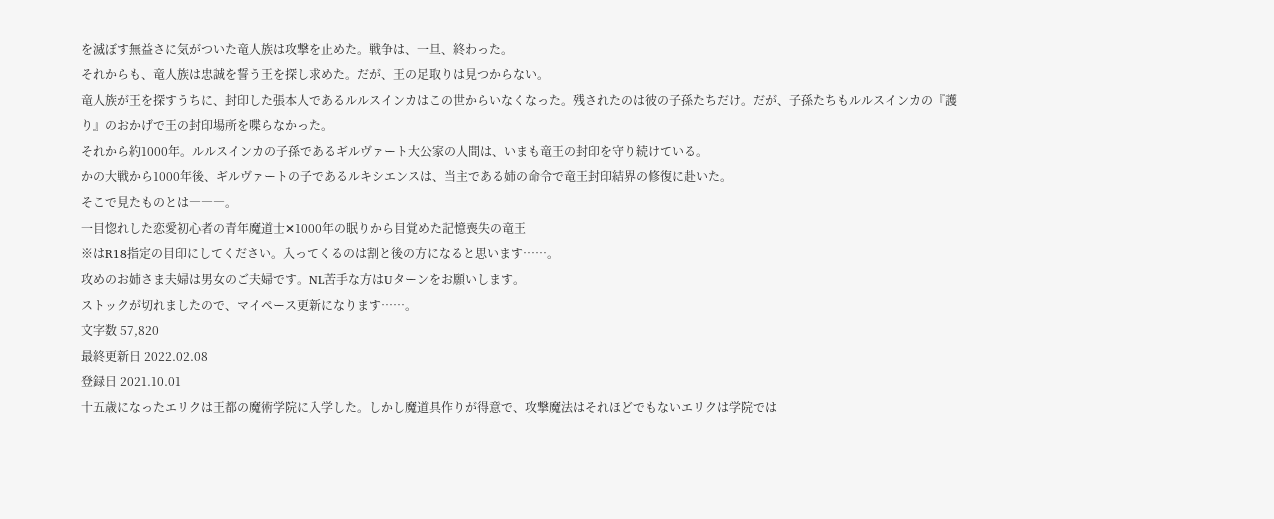を滅ぼす無益さに気がついた竜人族は攻撃を止めた。戦争は、一旦、終わった。
それからも、竜人族は忠誠を誓う王を探し求めた。だが、王の足取りは見つからない。
竜人族が王を探すうちに、封印した張本人であるルルスインカはこの世からいなくなった。残されたのは彼の子孫たちだけ。だが、子孫たちもルルスインカの『護り』のおかげで王の封印場所を喋らなかった。
それから約1000年。ルルスインカの子孫であるギルヴァート大公家の人間は、いまも竜王の封印を守り続けている。
かの大戦から1000年後、ギルヴァートの子であるルキシエンスは、当主である姉の命令で竜王封印結界の修復に赴いた。
そこで見たものとは―――。
一目惚れした恋愛初心者の青年魔道士✕1000年の眠りから目覚めた記憶喪失の竜王
※はR18指定の目印にしてください。入ってくるのは割と後の方になると思います……。
攻めのお姉さま夫婦は男女のご夫婦です。NL苦手な方はUターンをお願いします。
ストックが切れましたので、マイペース更新になります……。
文字数 57,820
最終更新日 2022.02.08
登録日 2021.10.01
十五歳になったエリクは王都の魔術学院に入学した。しかし魔道具作りが得意で、攻撃魔法はそれほどでもないエリクは学院では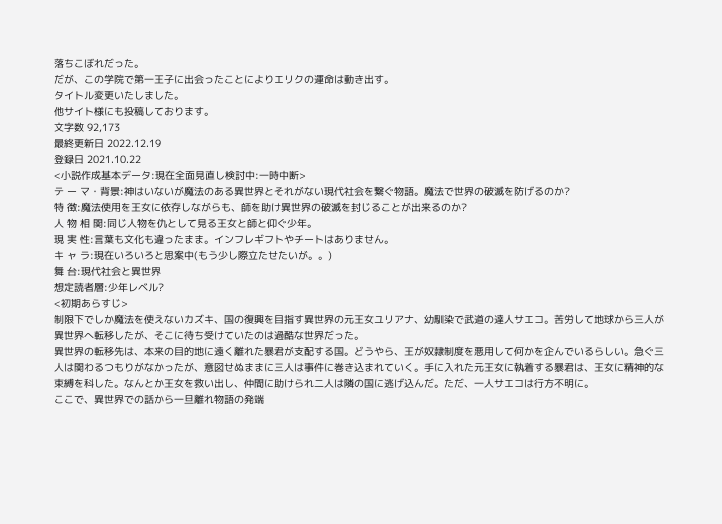落ちこぼれだった。
だが、この学院で第一王子に出会ったことによりエリクの運命は動き出す。
タイトル変更いたしました。
他サイト様にも投稿しております。
文字数 92,173
最終更新日 2022.12.19
登録日 2021.10.22
<小説作成基本データ:現在全面見直し検討中:一時中断>
テ ー マ・背景:神はいないが魔法のある異世界とそれがない現代社会を繋ぐ物語。魔法で世界の破滅を防げるのか?
特 徴:魔法使用を王女に依存しながらも、師を助け異世界の破滅を封じることが出来るのか?
人 物 相 関:同じ人物を仇として見る王女と師と仰ぐ少年。
現 実 性:言葉も文化も違ったまま。インフレギフトやチートはありません。
キ ャ ラ:現在いろいろと思案中(もう少し際立たせたいが。。)
舞 台:現代社会と異世界
想定読者層:少年レベル?
<初期あらすじ>
制限下でしか魔法を使えないカズキ、国の復興を目指す異世界の元王女ユリアナ、幼馴染で武道の達人サエコ。苦労して地球から三人が異世界へ転移したが、そこに待ち受けていたのは過酷な世界だった。
異世界の転移先は、本来の目的地に遠く離れた暴君が支配する国。どうやら、王が奴隷制度を悪用して何かを企んでいるらしい。急ぐ三人は関わるつもりがなかったが、意図せぬままに三人は事件に巻き込まれていく。手に入れた元王女に執着する暴君は、王女に精神的な束縛を科した。なんとか王女を救い出し、仲間に助けられ二人は隣の国に逃げ込んだ。ただ、一人サエコは行方不明に。
ここで、異世界での話から一旦離れ物語の発端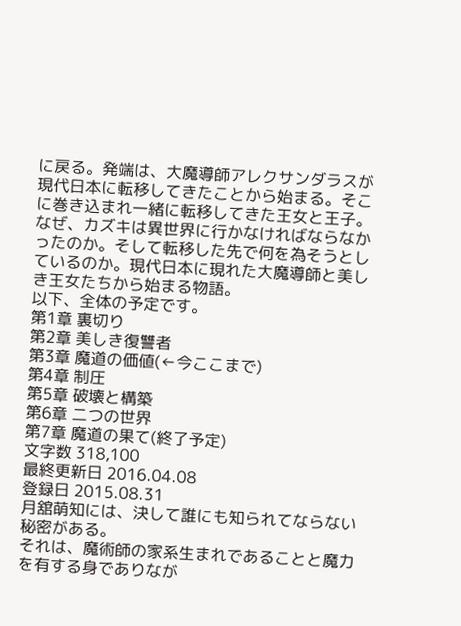に戻る。発端は、大魔導師アレクサンダラスが現代日本に転移してきたことから始まる。そこに巻き込まれ一緒に転移してきた王女と王子。なぜ、カズキは異世界に行かなければならなかったのか。そして転移した先で何を為そうとしているのか。現代日本に現れた大魔導師と美しき王女たちから始まる物語。
以下、全体の予定です。
第1章 裏切り
第2章 美しき復讐者
第3章 魔道の価値(←今ここまで)
第4章 制圧
第5章 破壊と構築
第6章 二つの世界
第7章 魔道の果て(終了予定)
文字数 318,100
最終更新日 2016.04.08
登録日 2015.08.31
月舘萌知には、決して誰にも知られてならない秘密がある。
それは、魔術師の家系生まれであることと魔力を有する身でありなが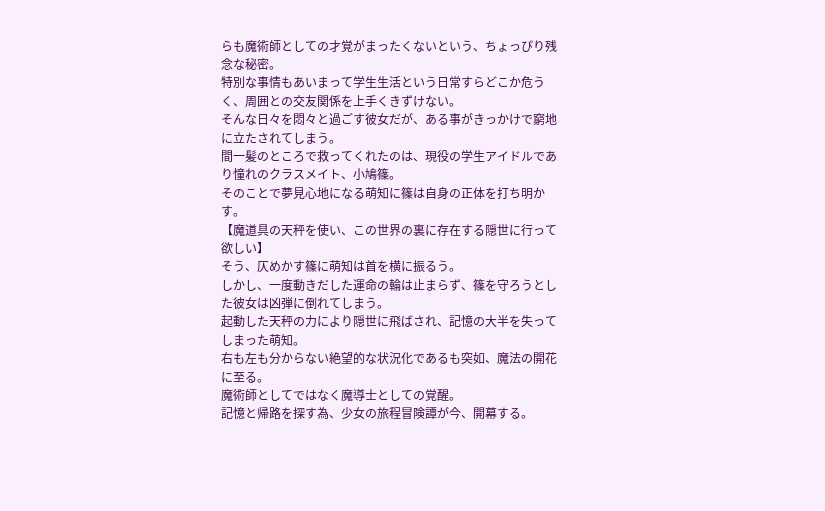らも魔術師としての才覚がまったくないという、ちょっぴり残念な秘密。
特別な事情もあいまって学生生活という日常すらどこか危うく、周囲との交友関係を上手くきずけない。
そんな日々を悶々と過ごす彼女だが、ある事がきっかけで窮地に立たされてしまう。
間一髪のところで救ってくれたのは、現役の学生アイドルであり憧れのクラスメイト、小鳩篠。
そのことで夢見心地になる萌知に篠は自身の正体を打ち明かす。
【魔道具の天秤を使い、この世界の裏に存在する隠世に行って欲しい】
そう、仄めかす篠に萌知は首を横に振るう。
しかし、一度動きだした運命の輪は止まらず、篠を守ろうとした彼女は凶弾に倒れてしまう。
起動した天秤の力により隠世に飛ばされ、記憶の大半を失ってしまった萌知。
右も左も分からない絶望的な状況化であるも突如、魔法の開花に至る。
魔術師としてではなく魔導士としての覚醒。
記憶と帰路を探す為、少女の旅程冒険譚が今、開幕する。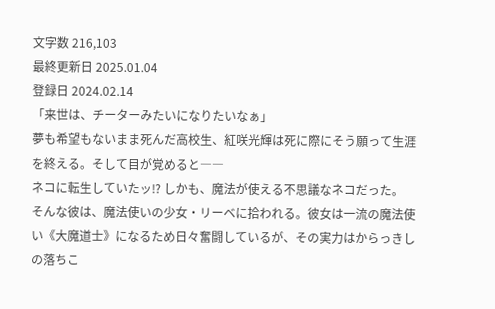文字数 216,103
最終更新日 2025.01.04
登録日 2024.02.14
「来世は、チーターみたいになりたいなぁ」
夢も希望もないまま死んだ高校生、紅咲光輝は死に際にそう願って生涯を終える。そして目が覚めると――
ネコに転生していたッ⁉ しかも、魔法が使える不思議なネコだった。
そんな彼は、魔法使いの少女・リーベに拾われる。彼女は一流の魔法使い《大魔道士》になるため日々奮闘しているが、その実力はからっきしの落ちこ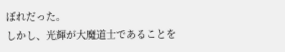ぼれだった。
しかし、光輝が大魔道士であることを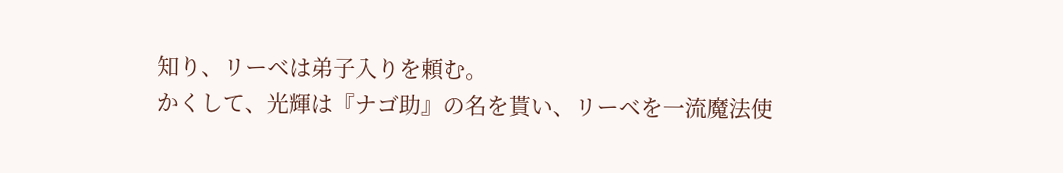知り、リーベは弟子入りを頼む。
かくして、光輝は『ナゴ助』の名を貰い、リーベを一流魔法使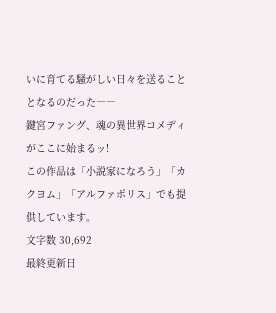いに育てる騒がしい日々を送ることとなるのだった――
鍵宮ファング、魂の異世界コメディがここに始まるッ!
この作品は「小説家になろう」「カクヨム」「アルファポリス」でも提供しています。
文字数 30,692
最終更新日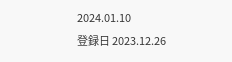2024.01.10
登録日 2023.12.26